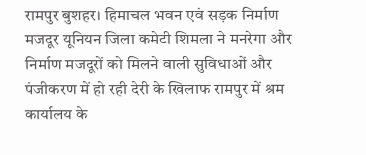रामपुर बुशहर। हिमाचल भवन एवं सड़क निर्माण मजदूर यूनियन जिला कमेटी शिमला ने मनरेगा और निर्माण मजदूरों को मिलने वाली सुविधाओं और पंजीकरण में हो रही देरी के खिलाफ रामपुर में श्रम कार्यालय के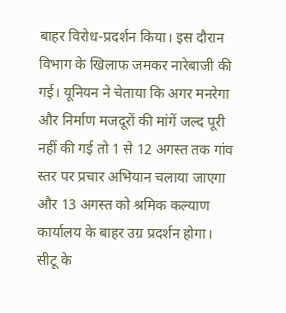बाहर विरोध-प्रदर्शन किया। इस दौरान विभाग के खिलाफ जमकर नारेबाजी की गई। यूनियन ने चेताया कि अगर मनरेगा और निर्माण मजदूरों की मांगें जल्द पूरी नहीं की गई तो 1 से 12 अगस्त तक गांव स्तर पर प्रचार अभियान चलाया जाएगा और 13 अगस्त को श्रमिक कल्याण कार्यालय के बाहर उग्र प्रदर्शन होगा।
सीटू के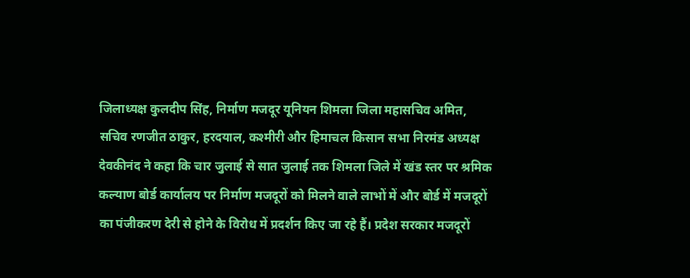जिलाध्यक्ष कुलदीप सिंह, निर्माण मजदूर यूनियन शिमला जिला महासचिव अमित, सचिव रणजीत ठाकुर, हरदयाल, कश्मीरी और हिमाचल किसान सभा निरमंड अध्यक्ष देवकीनंद ने कहा कि चार जुलाई से सात जुलाई तक शिमला जिले में खंड स्तर पर श्रमिक कल्याण बोर्ड कार्यालय पर निर्माण मजदूरों को मिलने वाले लाभों में और बोर्ड में मजदूरों का पंजीकरण देरी से होने के विरोध में प्रदर्शन किए जा रहे हैं। प्रदेश सरकार मजदूरों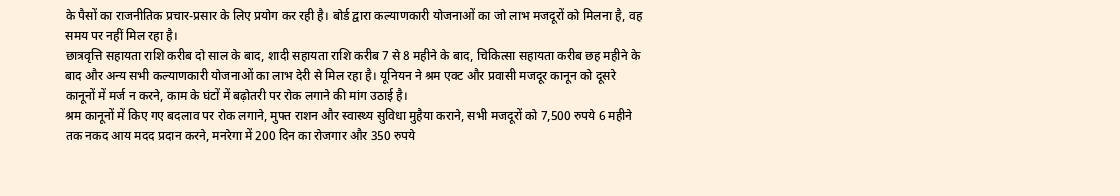के पैसों का राजनीतिक प्रचार-प्रसार के लिए प्रयोग कर रही है। बोर्ड द्वारा कल्याणकारी योजनाओं का जो लाभ मजदूरों को मिलना है, वह समय पर नहीं मिल रहा है।
छात्रवृत्ति सहायता राशि करीब दो साल के बाद, शादी सहायता राशि करीब 7 से 8 महीने के बाद, चिकित्सा सहायता करीब छह महीने के बाद और अन्य सभी कल्याणकारी योजनाओं का लाभ देरी से मिल रहा है। यूनियन ने श्रम एक्ट और प्रवासी मजदूर कानून को दूसरे कानूनों में मर्ज न करने, काम के घंटों में बढ़ोतरी पर रोक लगाने की मांग उठाई है।
श्रम कानूनों में किए गए बदलाव पर रोक लगाने, मुफ्त राशन और स्वास्थ्य सुविधा मुहैया कराने, सभी मजदूरों को 7,500 रुपये 6 महीने तक नकद आय मदद प्रदान करने, मनरेगा में 200 दिन का रोजगार और 350 रुपये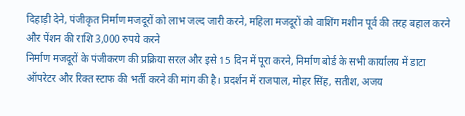दिहाड़ी देने, पंजीकृत निर्माण मजदूरों को लाभ जल्द जारी करने, महिला मजदूरों को वाशिंग मशीन पूर्व की तरह बहाल करने और पेंशन की राशि 3,000 रुपये करने
निर्माण मजदूरों के पंजीकरण की प्रक्रिया सरल और इसे 15 दिन में पूरा करने, निर्माण बोर्ड के सभी कार्यालय में डाटा ऑपरेटर और रिक्त स्टाफ की भर्ती करने की मांग की है। प्रदर्शन में राजपाल, मोहर सिंह, सतीश, अजय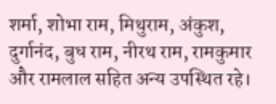शर्मा, शोभा राम, मिथुराम, अंकुश, दुर्गानंद, बुध राम, नीरथ राम, रामकुमार और रामलाल सहित अन्य उपस्थित रहे।